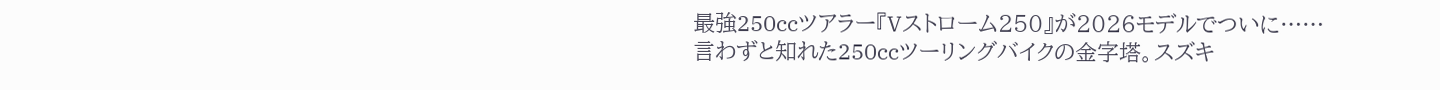最強250ccツアラー『Vストローム250』が2026モデルでついに……
言わずと知れた250ccツーリングバイクの金字塔。スズキ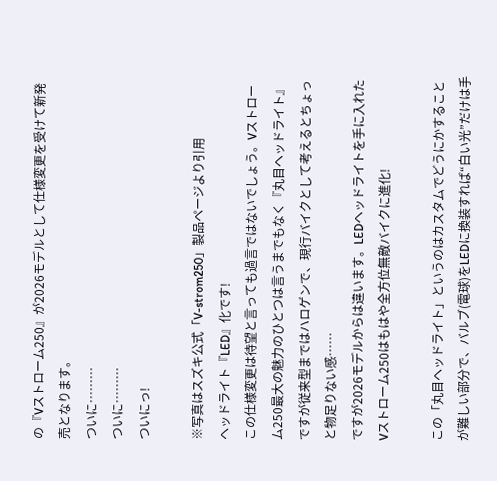の『Vストローム250』が2026モデルとして仕様変更を受けて新発売となります。
ついに………
ついに………
ついにっ!

※写真はスズキ公式「V-strom250」製品ページより引用
ヘッドライト『LED』化です!
この仕様変更は待望と言っても過言ではないでしょう。Vストローム250最大の魅力のひとつは言うまでもなく『丸目ヘッドライト』ですが従来型まではハロゲンで、現行バイクとして考えるとちょっと物足りない感……
ですが2026モデルからは違います。LEDヘッドライトを手に入れたVストローム250はもはや全方位無敵バイクに進化!

この「丸目ヘッドライト」というのはカスタムでどうにかすることが難しい部分で、バルブ(電球)をLEDに換装すれば“白い光”だけは手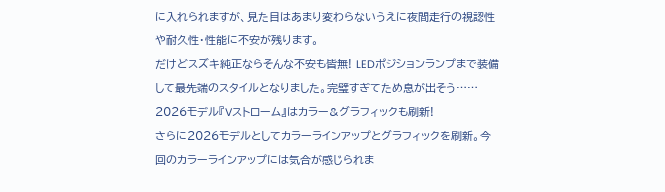に入れられますが、見た目はあまり変わらないうえに夜間走行の視認性や耐久性・性能に不安が残ります。
だけどスズキ純正ならそんな不安も皆無! LEDポジションランプまで装備して最先端のスタイルとなりました。完璧すぎてため息が出そう……
2026モデル『Vストローム』はカラー&グラフィックも刷新!
さらに2026モデルとしてカラーラインアップとグラフィックを刷新。今回のカラーラインアップには気合が感じられま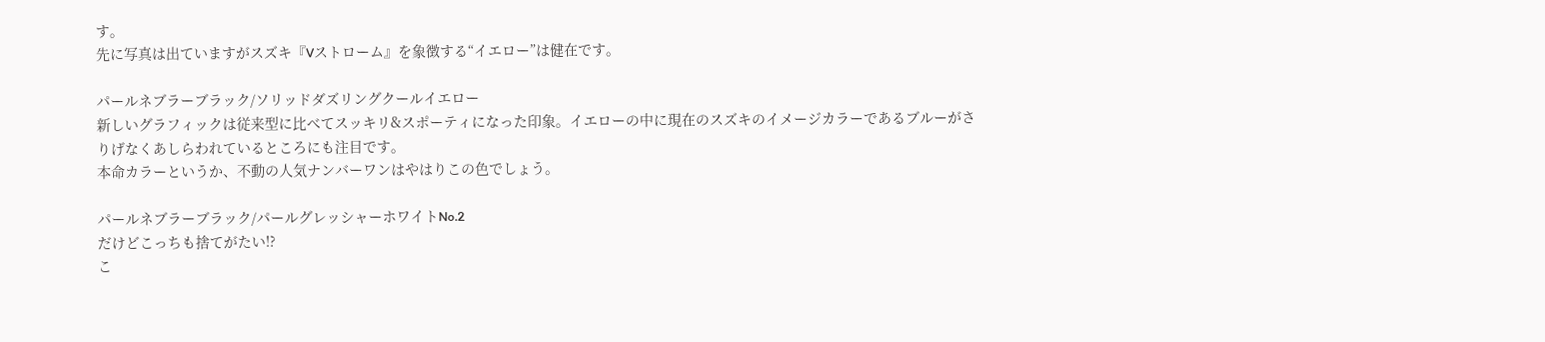す。
先に写真は出ていますがスズキ『Vストローム』を象徴する“イエロー”は健在です。

パールネブラーブラック/ソリッドダズリングクールイエロー
新しいグラフィックは従来型に比べてスッキリ&スポーティになった印象。イエローの中に現在のスズキのイメージカラーであるブルーがさりげなくあしらわれているところにも注目です。
本命カラーというか、不動の人気ナンバーワンはやはりこの色でしょう。

パールネブラーブラック/パールグレッシャーホワイトNo.2
だけどこっちも捨てがたい!?
こ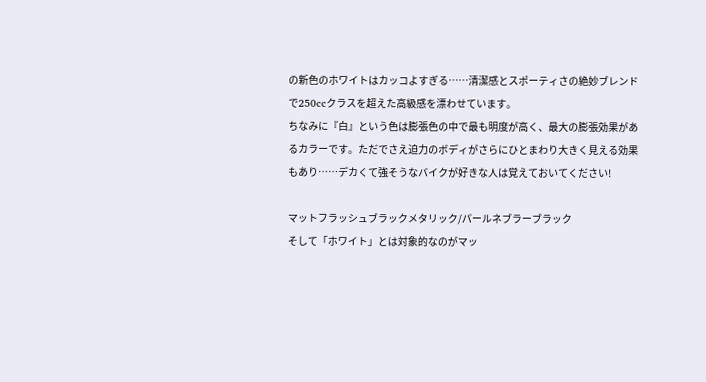の新色のホワイトはカッコよすぎる……清潔感とスポーティさの絶妙ブレンドで250ccクラスを超えた高級感を漂わせています。
ちなみに『白』という色は膨張色の中で最も明度が高く、最大の膨張効果があるカラーです。ただでさえ迫力のボディがさらにひとまわり大きく見える効果もあり……デカくて強そうなバイクが好きな人は覚えておいてください!

マットフラッシュブラックメタリック/パールネブラーブラック
そして「ホワイト」とは対象的なのがマッ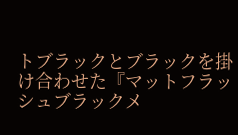トブラックとブラックを掛け合わせた『マットフラッシュブラックメ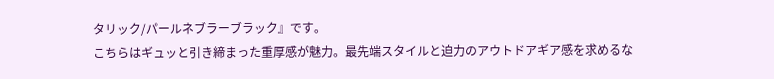タリック/パールネブラーブラック』です。
こちらはギュッと引き締まった重厚感が魅力。最先端スタイルと迫力のアウトドアギア感を求めるな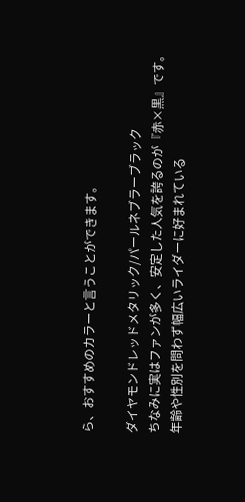ら、おすすめのカラーと言うことができます。

ダイヤモンドレッドメタリック/パールネブラーブラック
ちなみに実はファンが多く、安定した人気を誇るのが『赤×黒』です。
年齢や性別を問わず幅広いライダーに好まれている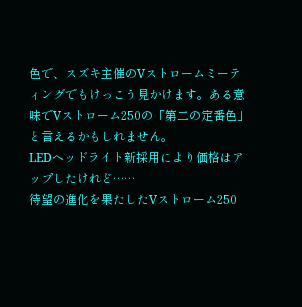色で、スズキ主催のVストロームミーティングでもけっこう見かけます。ある意味でVストローム250の「第二の定番色」と言えるかもしれません。
LEDヘッドライト新採用により価格はアップしたけれど……
待望の進化を果たしたVストローム250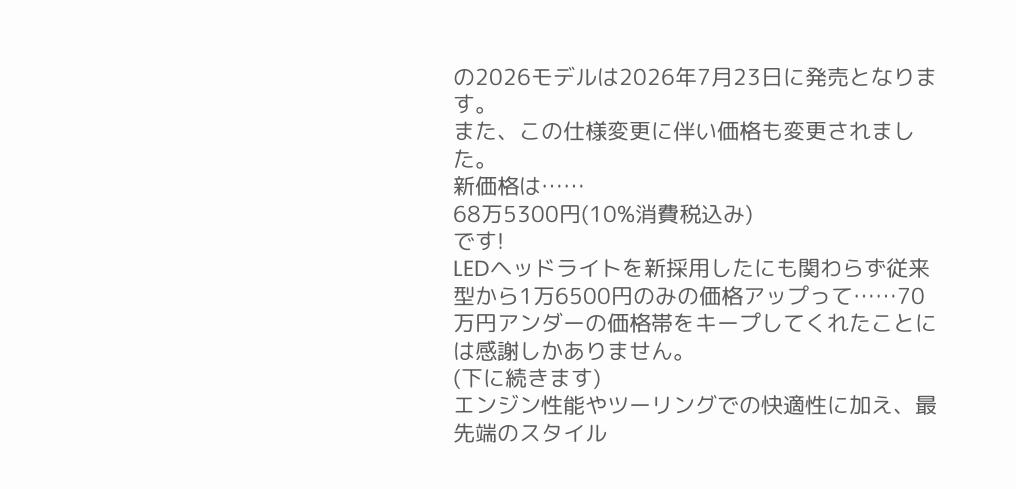の2026モデルは2026年7月23日に発売となります。
また、この仕様変更に伴い価格も変更されました。
新価格は……
68万5300円(10%消費税込み)
です!
LEDヘッドライトを新採用したにも関わらず従来型から1万6500円のみの価格アップって……70万円アンダーの価格帯をキープしてくれたことには感謝しかありません。
(下に続きます)
エンジン性能やツーリングでの快適性に加え、最先端のスタイル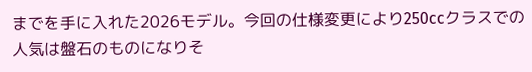までを手に入れた2026モデル。今回の仕様変更により250ccクラスでの人気は盤石のものになりそ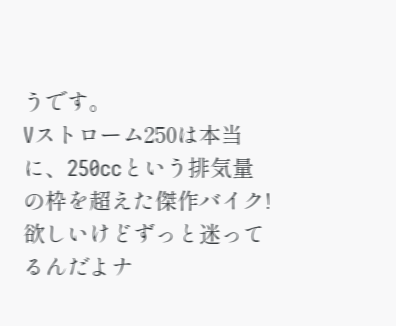うです。
Vストローム250は本当に、250ccという排気量の枠を超えた傑作バイク!
欲しいけどずっと迷ってるんだよナ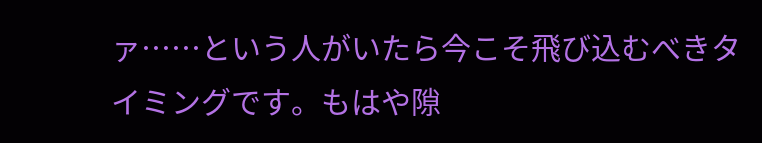ァ……という人がいたら今こそ飛び込むべきタイミングです。もはや隙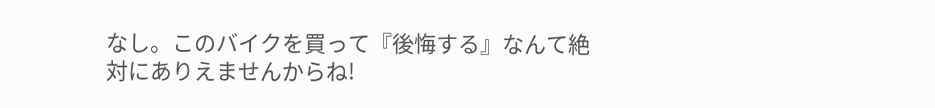なし。このバイクを買って『後悔する』なんて絶対にありえませんからね!